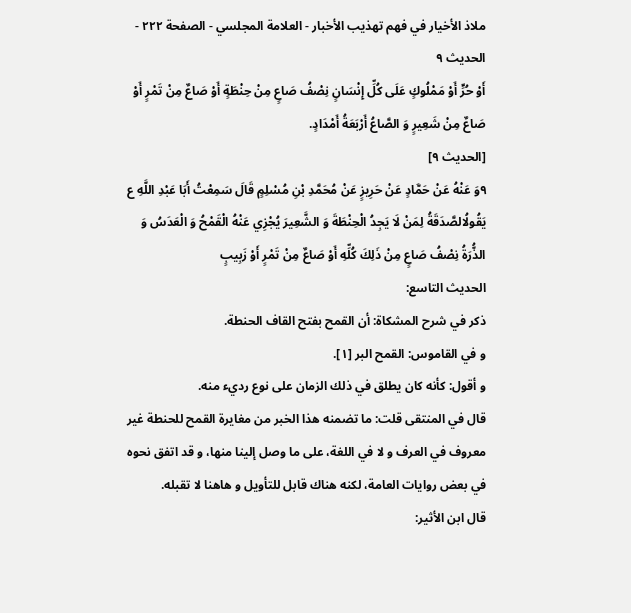ملاذ الأخيار في فهم تهذيب الأخبار - العلامة المجلسي - الصفحة ٢٢٢ - الحديث ٩
أَوْ حُرٍّ أَوْ مَمْلُوكٍ عَلَى كُلِّ إِنْسَانٍ نِصْفُ صَاعٍ مِنْ حِنْطَةٍ أَوْ صَاعٌ مِنْ تَمْرٍ أَوْ صَاعٌ مِنْ شَعِيرٍ وَ الصَّاعُ أَرْبَعَةُ أَمْدَادٍ.
[الحديث ٩]
٩وَ عَنْهُ عَنْ حَمَّادٍ عَنْ حَرِيزٍ عَنْ مُحَمَّدِ بْنِ مُسْلِمٍ قَالَ سَمِعْتُ أَبَا عَبْدِ اللَّهِ ع يَقُولُالصَّدَقَةُ لِمَنْ لَا يَجِدُ الْحِنْطَةَ وَ الشَّعِيرَ يُجْزِي عَنْهُ الْقَمْحُ وَ الْعَدَسُ وَ الذُّرَةُ نِصْفُ صَاعٍ مِنْ ذَلِكَ كُلِّهِ أَوْ صَاعٌ مِنْ تَمْرٍ أَوْ زَبِيبٍ
الحديث التاسع:
ذكر في شرح المشكاة: أن القمح بفتح القاف الحنطة.
و في القاموس: القمح البر [١].
و أقول: كأنه كان يطلق في ذلك الزمان على نوع رديء منه.
قال في المنتقى قلت: ما تضمنه هذا الخبر من مغايرة القمح للحنطة غير معروف في العرف و لا في اللغة، على ما وصل إلينا منها، و قد اتفق نحوه في بعض روايات العامة، لكنه هناك قابل للتأويل و هاهنا لا تقبله.
قال ابن الأثير: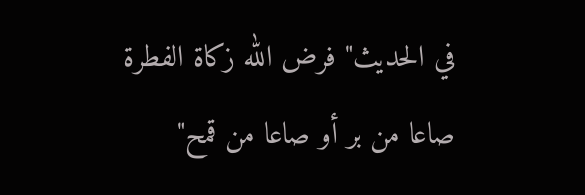في الحديث" فرض الله زكاة الفطرة صاعا من بر أو صاعا من قمح"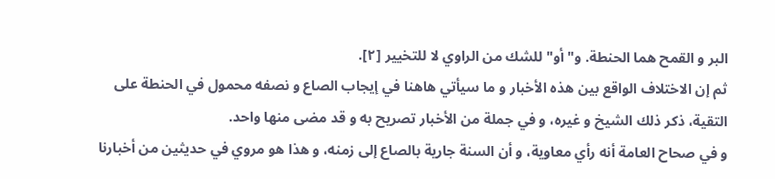البر و القمح هما الحنطة. و" أو" للشك من الراوي لا للتخيير [٢].
ثم إن الاختلاف الواقع بين هذه الأخبار و ما سيأتي هاهنا في إيجاب الصاع و نصفه محمول في الحنطة على التقية، ذكر ذلك الشيخ و غيره، و في جملة من الأخبار تصريح به و قد مضى منها واحد.
و في صحاح العامة أنه رأي معاوية، و أن السنة جارية بالصاع إلى زمنه، و هذا هو مروي في حديثين من أخبارنا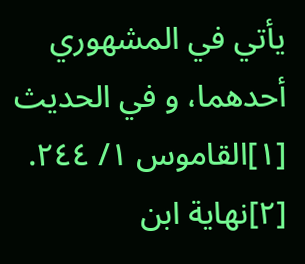يأتي في المشهوري أحدهما، و في الحديث
[١]القاموس ١/ ٢٤٤.
[٢]نهاية ابن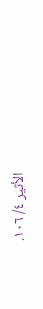الأثير ٤/ ١٠٦.